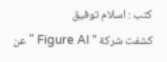كتب : اسلام توفيق
كشفت شركة " Figure AI " عن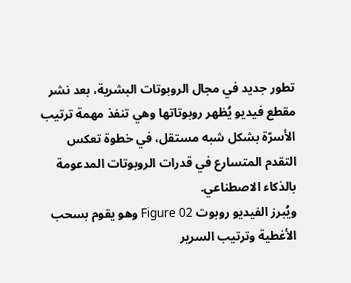تطور جديد في مجال الروبوتات البشرية، بعد نشر مقطع فيديو يُظهر روبوتاتها وهي تنفذ مهمة ترتيب الأسرّة بشكل شبه مستقل، في خطوة تعكس التقدم المتسارع في قدرات الروبوتات المدعومة بالذكاء الاصطناعي.
ويُبرز الفيديو روبوت Figure 02 وهو يقوم بسحب الأغطية وترتيب السرير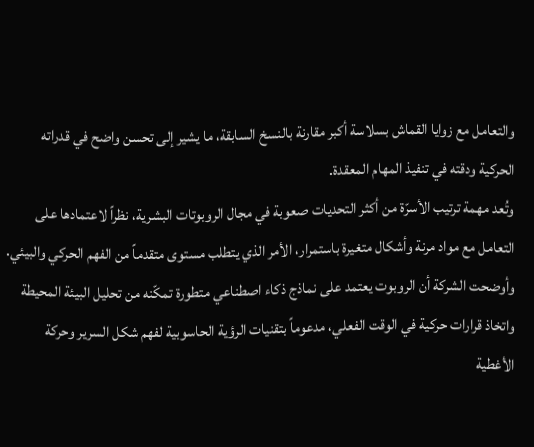والتعامل مع زوايا القماش بسلاسة أكبر مقارنة بالنسخ السابقة، ما يشير إلى تحسن واضح في قدراته الحركية ودقته في تنفيذ المهام المعقدة.
وتُعد مهمة ترتيب الأسرّة من أكثر التحديات صعوبة في مجال الروبوتات البشرية، نظراً لاعتمادها على التعامل مع مواد مرنة وأشكال متغيرة باستمرار، الأمر الذي يتطلب مستوى متقدماً من الفهم الحركي والبيئي.
وأوضحت الشركة أن الروبوت يعتمد على نماذج ذكاء اصطناعي متطورة تمكّنه من تحليل البيئة المحيطة واتخاذ قرارات حركية في الوقت الفعلي، مدعوماً بتقنيات الرؤية الحاسوبية لفهم شكل السرير وحركة الأغطية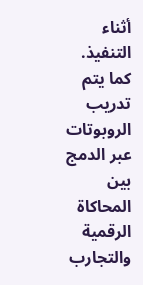أثناء التنفيذ.
كما يتم تدريب الروبوتات عبر الدمج بين المحاكاة الرقمية والتجارب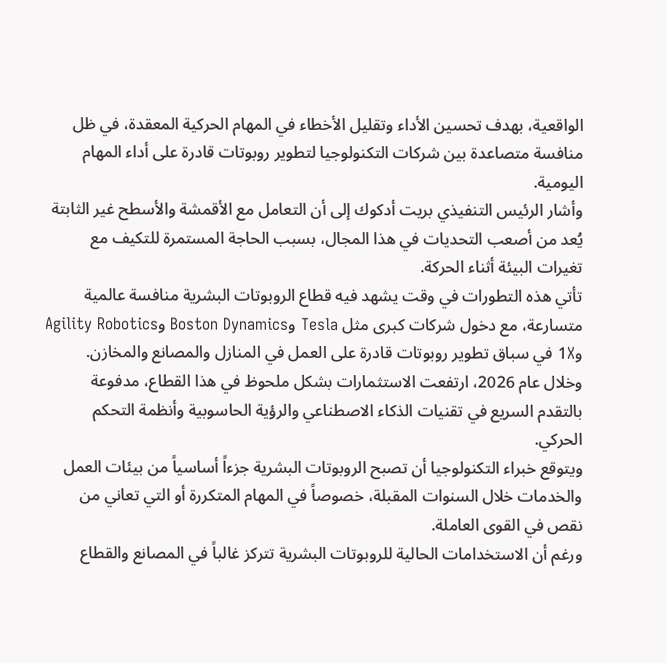الواقعية، بهدف تحسين الأداء وتقليل الأخطاء في المهام الحركية المعقدة، في ظل منافسة متصاعدة بين شركات التكنولوجيا لتطوير روبوتات قادرة على أداء المهام اليومية.
وأشار الرئيس التنفيذي بريت أدكوك إلى أن التعامل مع الأقمشة والأسطح غير الثابتة يُعد من أصعب التحديات في هذا المجال، بسبب الحاجة المستمرة للتكيف مع تغيرات البيئة أثناء الحركة.
تأتي هذه التطورات في وقت يشهد فيه قطاع الروبوتات البشرية منافسة عالمية متسارعة، مع دخول شركات كبرى مثل Tesla وBoston Dynamics وAgility Robotics و1X في سباق تطوير روبوتات قادرة على العمل في المنازل والمصانع والمخازن.
وخلال عام 2026، ارتفعت الاستثمارات بشكل ملحوظ في هذا القطاع، مدفوعة بالتقدم السريع في تقنيات الذكاء الاصطناعي والرؤية الحاسوبية وأنظمة التحكم الحركي.
ويتوقع خبراء التكنولوجيا أن تصبح الروبوتات البشرية جزءاً أساسياً من بيئات العمل والخدمات خلال السنوات المقبلة، خصوصاً في المهام المتكررة أو التي تعاني من نقص في القوى العاملة.
ورغم أن الاستخدامات الحالية للروبوتات البشرية تتركز غالباً في المصانع والقطاع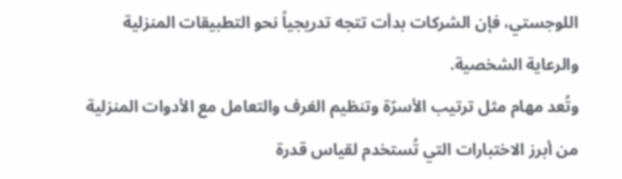اللوجستي، فإن الشركات بدأت تتجه تدريجياً نحو التطبيقات المنزلية والرعاية الشخصية.
وتُعد مهام مثل ترتيب الأسرّة وتنظيم الغرف والتعامل مع الأدوات المنزلية من أبرز الاختبارات التي تُستخدم لقياس قدرة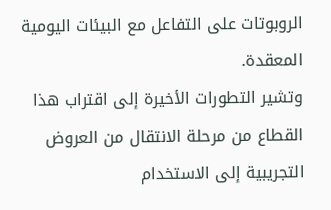الروبوتات على التفاعل مع البيئات اليومية المعقدة.
وتشير التطورات الأخيرة إلى اقتراب هذا القطاع من مرحلة الانتقال من العروض التجريبية إلى الاستخدام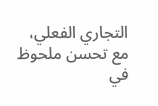التجاري الفعلي، مع تحسن ملحوظ في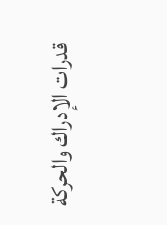قدرات الإدراك والحركة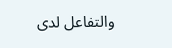والتفاعل لدى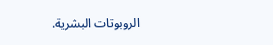الروبوتات البشرية.